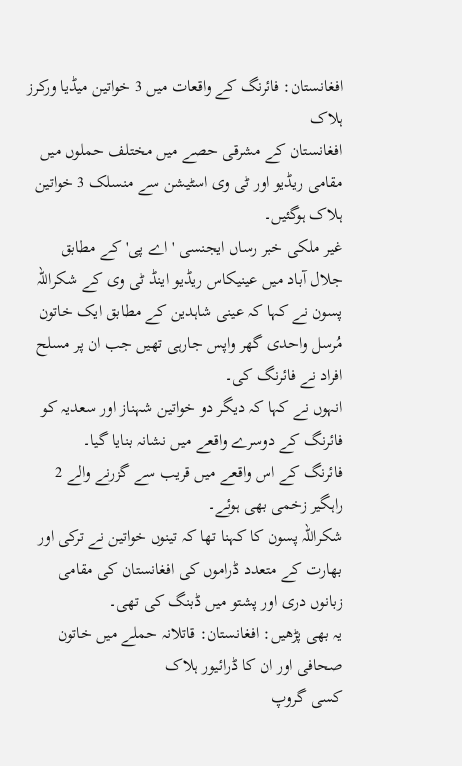افغانستان: فائرنگ کے واقعات میں 3 خواتین میڈیا ورکرز ہلاک
افغانستان کے مشرقی حصے میں مختلف حملوں میں مقامی ریڈیو اور ٹی وی اسٹیشن سے منسلک 3 خواتین ہلاک ہوگئیں۔
غیر ملکی خبر رساں ایجنسی 'اے پی' کے مطابق جلال آباد میں عینیکاس ریڈیو اینڈ ٹی وی کے شکراللہ پسون نے کہا کہ عینی شاہدین کے مطابق ایک خاتون مُرسل واحدی گھر واپس جارہی تھیں جب ان پر مسلح افراد نے فائرنگ کی۔
انہوں نے کہا کہ دیگر دو خواتین شہناز اور سعدیہ کو فائرنگ کے دوسرے واقعے میں نشانہ بنایا گیا۔
فائرنگ کے اس واقعے میں قریب سے گزرنے والے 2 راہگیر زخمی بھی ہوئے۔
شکراللہ پسون کا کہنا تھا کہ تینوں خواتین نے ترکی اور بھارت کے متعدد ڈراموں کی افغانستان کی مقامی زبانوں دری اور پشتو میں ڈبنگ کی تھی۔
یہ بھی پڑھیں: افغانستان: قاتلانہ حملے میں خاتون صحافی اور ان کا ڈرائیور ہلاک
کسی گروپ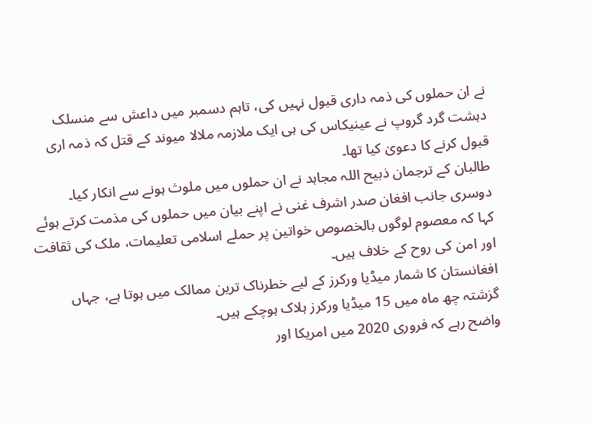نے ان حملوں کی ذمہ داری قبول نہیں کی، تاہم دسمبر میں داعش سے منسلک دہشت گرد گروپ نے عینیکاس کی ہی ایک ملازمہ ملالا میوند کے قتل کہ ذمہ اری قبول کرنے کا دعویٰ کیا تھا۔
طالبان کے ترجمان ذبیح اللہ مجاہد نے ان حملوں میں ملوث ہونے سے انکار کیا۔
دوسری جانب افغان صدر اشرف غنی نے اپنے بیان میں حملوں کی مذمت کرتے ہوئے کہا کہ معصوم لوگوں بالخصوص خواتین پر حملے اسلامی تعلیمات، ملک کی ثقافت اور امن کی روح کے خلاف ہیں۔
افغانستان کا شمار میڈیا ورکرز کے لیے خطرناک ترین ممالک میں ہوتا ہے، جہاں گزشتہ چھ ماہ میں 15 میڈیا ورکرز ہلاک ہوچکے ہیں۔
واضح رہے کہ فروری 2020 میں امریکا اور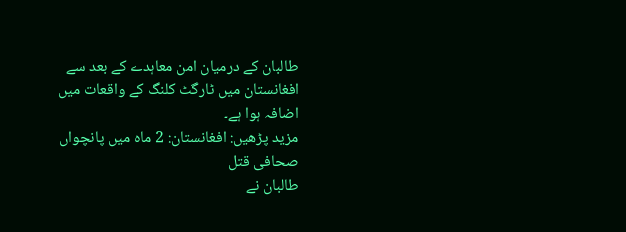طالبان کے درمیان امن معاہدے کے بعد سے افغانستان میں ٹارگٹ کلنگ کے واقعات میں اضافہ ہوا ہے۔
مزید پڑھیں: افغانستان: 2 ماہ میں پانچواں صحافی قتل
طالبان نے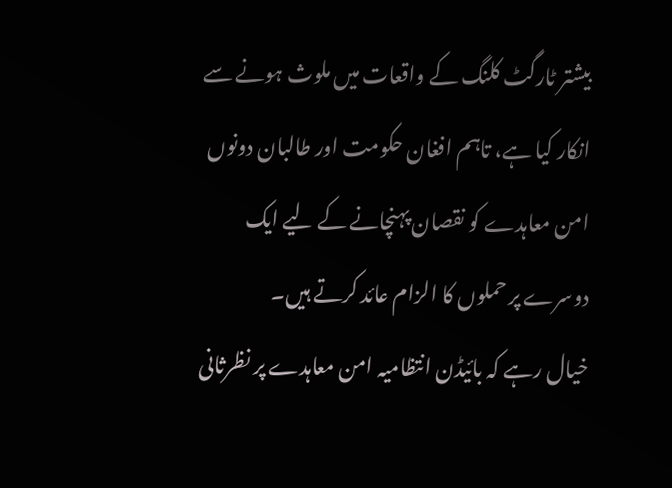بیشتر ٹارگٹ کلنگ کے واقعات میں ملوث ہونے سے انکار کیا ہے، تاہم افغان حکومت اور طالبان دونوں امن معاہدے کو نقصان پہنچانے کے لیے ایک دوسرے پر حملوں کا الزام عائد کرتے ہیں۔
خیال رہے کہ بائیڈن انتظامیہ امن معاہدے پر نظرثانی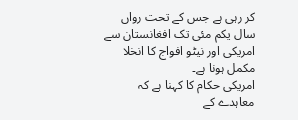کر رہی ہے جس کے تحت رواں سال یکم مئی تک افغانستان سے امریکی اور نیٹو افواج کا انخلا مکمل ہونا ہے۔
امریکی حکام کا کہنا ہے کہ معاہدے کے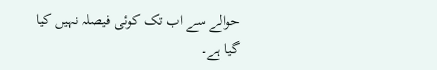حوالے سے اب تک کوئی فیصلہ نہیں کیا گیا ہے۔